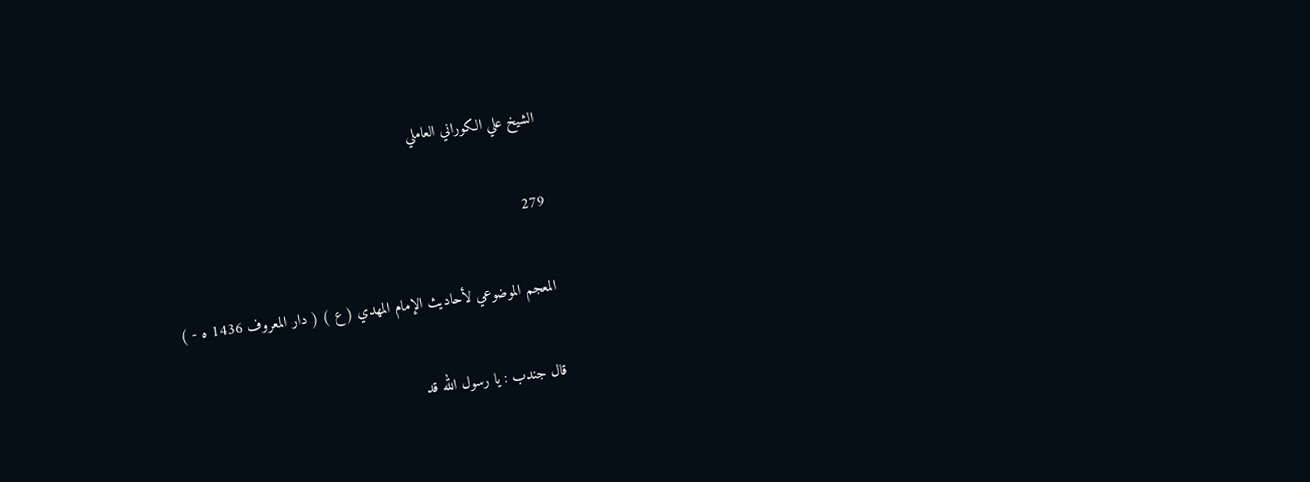الشيخ علي الكوراني العاملي

279

المعجم الموضوعي لأحاديث الإمام المهدي ( ع ) ( دار المعروف 1436 ه - )

قال جندب : يا رسول الله قد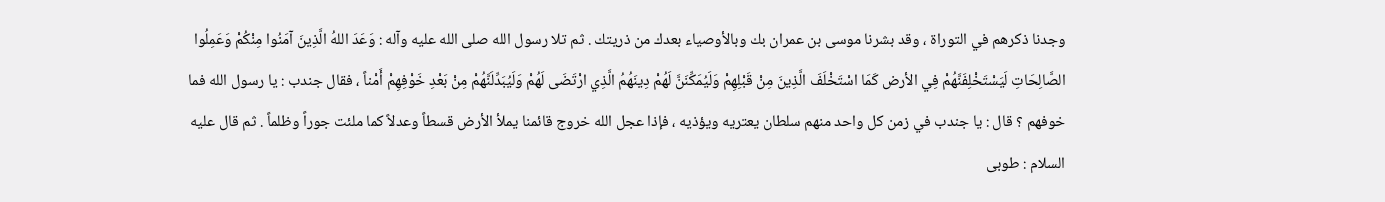وجدنا ذكرهم في التوراة ، وقد بشرنا موسى بن عمران بك وبالأوصياء بعدك من ذريتك . ثم تلا رسول الله صلى الله عليه وآله : وَعَدَ اللهُ الَّذِينَ آمَنُوا مِنْكُمْ وَعَمِلُوا الصَّالِحَاتِ لَيَسْتَخْلِفَنَّهُمْ فِي الأرض كَمَا اسْتَخْلَفَ الَّذِينَ مِنْ قَبْلِهِمْ وَلَيُمَكِّنَنَّ لَهُمْ دِينَهُمُ الَّذِي ارْتَضَى لَهُمْ وَلَيُبَدِّلَنَّهُمْ مِنْ بَعْدِ خَوْفِهِمْ أَمْناً ، فقال جندب : يا رسول الله فما خوفهم ؟ قال : يا جندب في زمن كل واحد منهم سلطان يعتريه ويؤذيه ، فإذا عجل الله خروج قائمنا يملأ الأرض قسطاً وعدلاً كما ملئت جوراً وظلماً . ثم قال عليه السلام : طوبى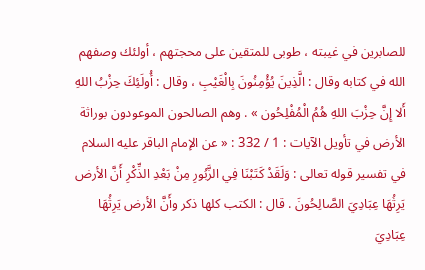للصابرين في غيبته ، طوبى للمتقين على محجتهم ، أولئك وصفهم الله في كتابه وقال : الَّذِينَ يُؤْمِنُونَ بِالْغَيْبِ ، وقال : أُولَئِكَ حِزْبُ اللهِ أَلا إِنَّ حِزْبَ اللهِ هُمُ الْمُفْلِحُون » . وهم الصالحون الموعودون بوراثة الأرض في تأويل الآيات : 1 / 332 : « عن الإمام الباقر عليه السلام في تفسير قوله تعالى : وَلَقَدْ كَتَبْنَا فِي الزَّبُورِ مِنْ بَعْدِ الذِّكْرِ أَنَّ الأرض يَرِثُهَا عِبَادِيَ الصَّالِحُونَ . قال : الكتب كلها ذكر وأَنَّ الأرض يَرِثُهَا عِبَادِيَ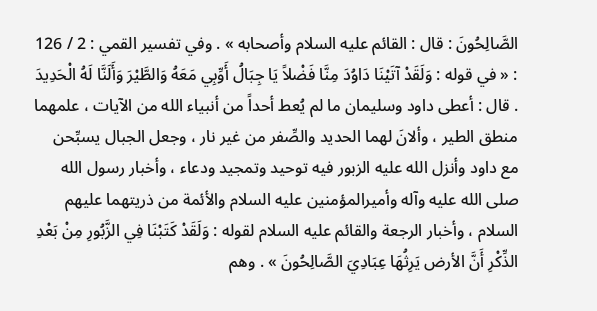الصَّالِحُونَ : قال : القائم عليه السلام وأصحابه » . وفي تفسير القمي : 2 / 126 : « في قوله : وَلَقَدْ آتَيْنَا دَاوُدَ مِنَّا فَضْلاً يَا جِبَالُ أَوِّبِي مَعَهُ وَالطَّيْرَ وَأَلَنَّا لَهُ الْحَدِيدَ . قال : أعطى داود وسليمان ما لم يُعط أحداً من أنبياء الله من الآيات ، علمهما منطق الطير ، وألانَ لهما الحديد والصِّفر من غير نار ، وجعل الجبال يسبِّحن مع داود وأنزل الله عليه الزبور فيه توحيد وتمجيد ودعاء ، وأخبار رسول الله صلى الله عليه وآله وأميرالمؤمنين عليه السلام والأئمة من ذريتهما عليهم السلام ، وأخبار الرجعة والقائم عليه السلام لقوله : وَلَقَدْ كَتَبْنَا فِي الزَّبُورِ مِنْ بَعْدِ الذِّكْرِ أَنَّ الأرض يَرِثُهَا عِبَادِيَ الصَّالِحُونَ » . وهم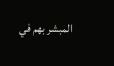المبشر بهم في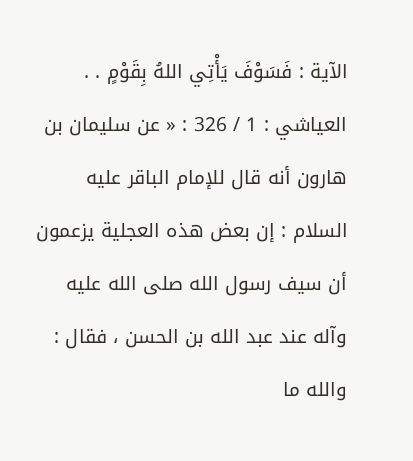الآية : فَسَوْفَ يَأْتِي اللهُ بِقَوْمٍ . . العياشي : 1 / 326 : « عن سليمان بن هارون أنه قال للإمام الباقر عليه السلام : إن بعض هذه العجلية يزعمون أن سيف رسول الله صلى الله عليه وآله عند عبد الله بن الحسن ، فقال : والله ما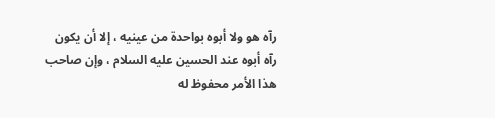رآه هو ولا أبوه بواحدة من عينيه ، إلا أن يكون رآه أبوه عند الحسين عليه السلام ، وإن صاحب هذا الأمر محفوظ له